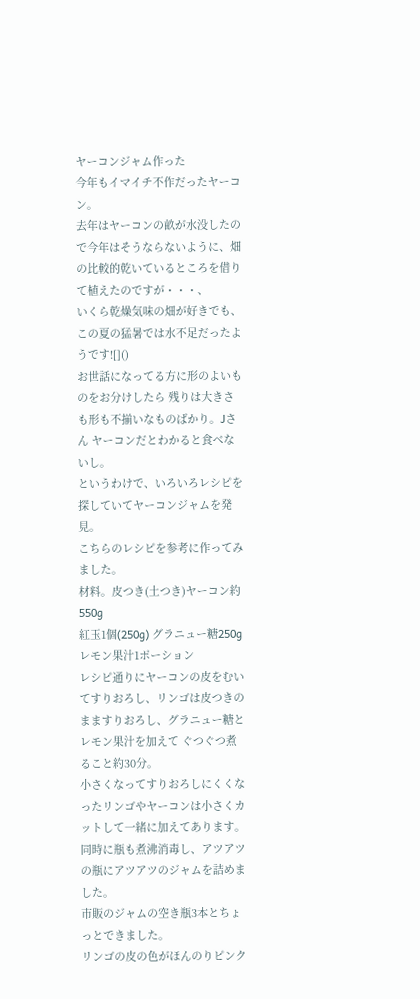ヤーコンジャム作った
今年もイマイチ不作だったヤーコン。
去年はヤーコンの畝が水没したので今年はそうならないように、畑の比較的乾いているところを借りて植えたのですが・・・、
いくら乾燥気味の畑が好きでも、この夏の猛暑では水不足だったようです![]()
お世話になってる方に形のよいものをお分けしたら 残りは大きさも形も不揃いなものばかり。Jさん ヤーコンだとわかると食べないし。
というわけで、いろいろレシピを探していてヤーコンジャムを発見。
こちらのレシピを参考に作ってみました。
材料。皮つき(土つき)ヤーコン約550g
紅玉1個(250g) グラニュー糖250g レモン果汁1ポーション
レシピ通りにヤーコンの皮をむいてすりおろし、リンゴは皮つきのまますりおろし、グラニュー糖とレモン果汁を加えて ぐつぐつ煮ること約30分。
小さくなってすりおろしにくくなったリンゴやヤーコンは小さくカットして一緒に加えてあります。
同時に瓶も煮沸消毒し、アツアツの瓶にアツアツのジャムを詰めました。
市販のジャムの空き瓶3本とちょっとできました。
リンゴの皮の色がほんのりピンク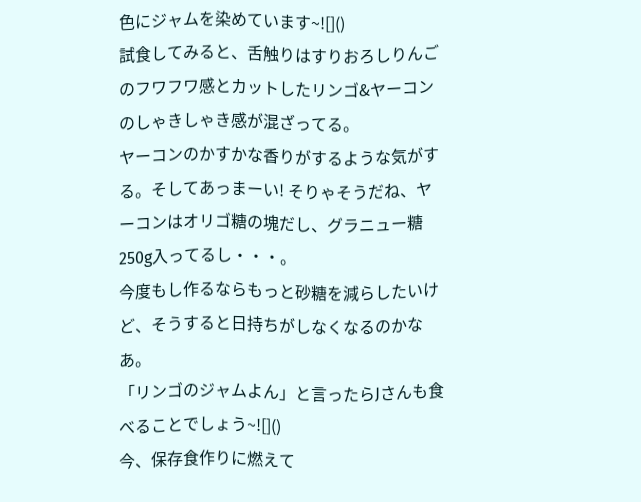色にジャムを染めています~![]()
試食してみると、舌触りはすりおろしりんごのフワフワ感とカットしたリンゴ&ヤーコンのしゃきしゃき感が混ざってる。
ヤーコンのかすかな香りがするような気がする。そしてあっまーい! そりゃそうだね、ヤーコンはオリゴ糖の塊だし、グラニュー糖250g入ってるし・・・。
今度もし作るならもっと砂糖を減らしたいけど、そうすると日持ちがしなくなるのかなあ。
「リンゴのジャムよん」と言ったらJさんも食べることでしょう~![]()
今、保存食作りに燃えて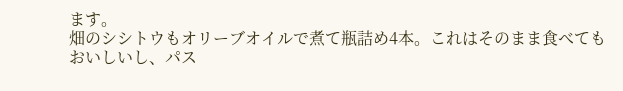ます。
畑のシシトウもオリーブオイルで煮て瓶詰め4本。これはそのまま食べてもおいしいし、パス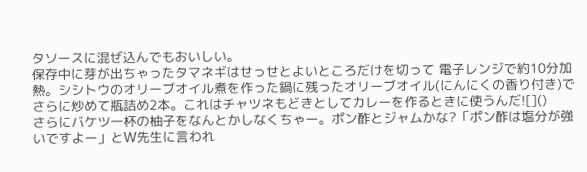タソースに混ぜ込んでもおいしい。
保存中に芽が出ちゃったタマネギはせっせとよいところだけを切って 電子レンジで約10分加熱。シシトウのオリーブオイル煮を作った鍋に残ったオリーブオイル(にんにくの香り付き)でさらに炒めて瓶詰め2本。これはチャツネもどきとしてカレーを作るときに使うんだ![]()
さらにバケツ一杯の柚子をなんとかしなくちゃー。ポン酢とジャムかな?「ポン酢は塩分が強いですよー」とW先生に言われ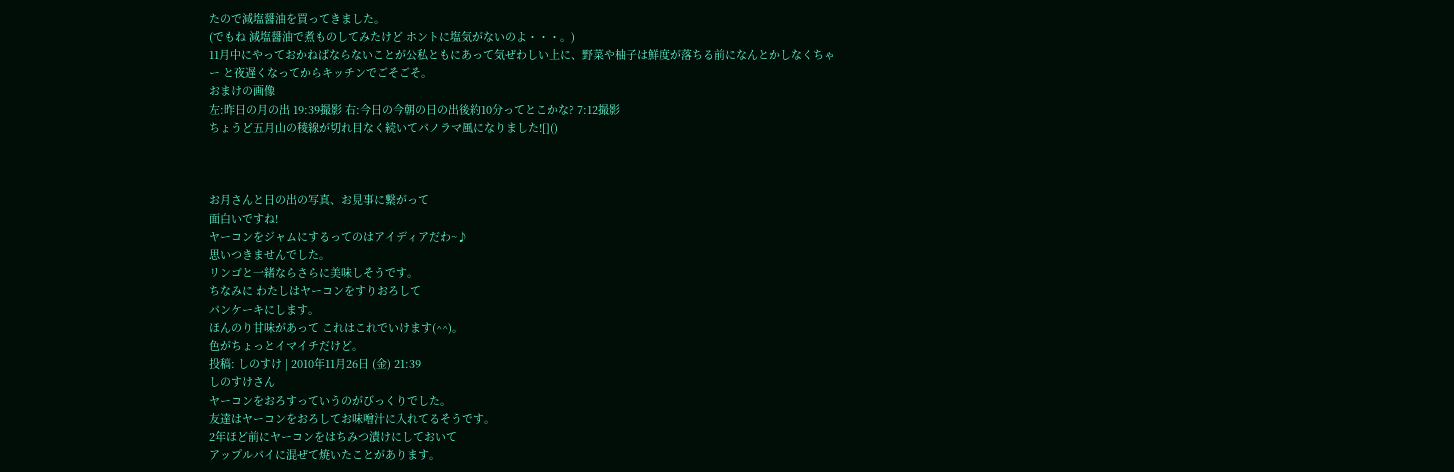たので減塩醤油を買ってきました。
(でもね 減塩醤油で煮ものしてみたけど ホントに塩気がないのよ・・・。)
11月中にやっておかねばならないことが公私ともにあって気ぜわしい上に、野菜や柚子は鮮度が落ちる前になんとかしなくちゃー と夜遅くなってからキッチンでごそごそ。
おまけの画像
左:昨日の月の出 19:39撮影 右:今日の今朝の日の出後約10分ってとこかな? 7:12撮影
ちょうど五月山の稜線が切れ目なく続いてパノラマ風になりました![]()



お月さんと日の出の写真、お見事に繋がって
面白いですね!
ヤーコンをジャムにするってのはアイディアだわ~♪
思いつきませんでした。
リンゴと一緒ならさらに美味しそうです。
ちなみに わたしはヤーコンをすりおろして
パンケーキにします。
ほんのり甘味があって これはこれでいけます(^^)。
色がちょっとイマイチだけど。
投稿: しのすけ | 2010年11月26日 (金) 21:39
しのすけさん
ヤーコンをおろすっていうのがびっくりでした。
友達はヤーコンをおろしてお味噌汁に入れてるそうです。
2年ほど前にヤーコンをはちみつ漬けにしておいて
アップルパイに混ぜて焼いたことがあります。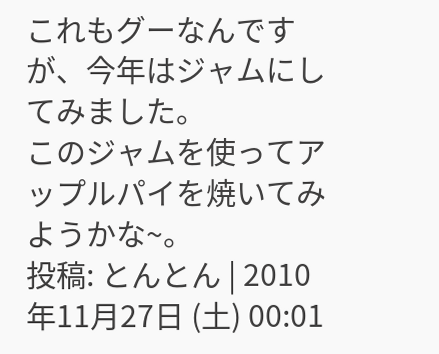これもグーなんですが、今年はジャムにしてみました。
このジャムを使ってアップルパイを焼いてみようかな~。
投稿: とんとん | 2010年11月27日 (土) 00:01